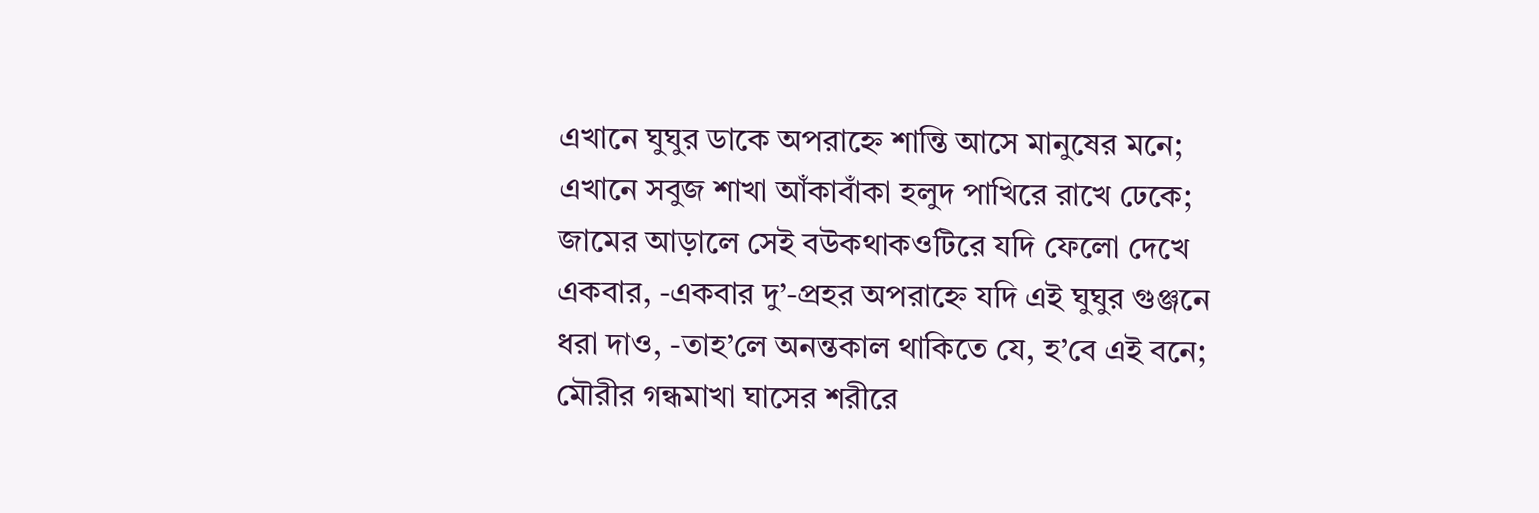এখানে ঘুঘুর ডাকে অপরাহ্নে শান্তি আসে মানুষের মনে;
এখানে সবুজ শাখা আঁকাবাঁকা হলুদ পাখিরে রাখে ঢেকে;
জামের আড়ালে সেই বউকথাকওটিরে যদি ফেলো দেখে
একবার, -একবার দু’-প্রহর অপরাহ্নে যদি এই ঘুঘুর গুঞ্জনে
ধরা দাও, -তাহ’লে অনন্তকাল থাকিতে যে, হ’বে এই বনে;
মৌরীর গন্ধমাখা ঘাসের শরীরে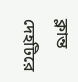ক্লান্ত দেহটিরে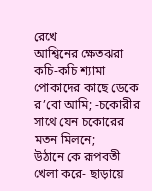রেখে
আশ্বিনের ক্ষেতঝরা কচি-কচি শ্যামা পোকাদের কাছে ডেকে
র’বো আমি; -চকোরীর সাথে যেন চকোরের মতন মিলনে;
উঠানে কে রূপবতী খেলা করে- ছাড়ায়ে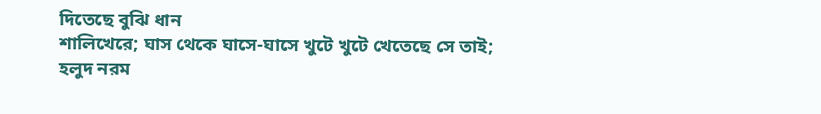দিতেছে বুঝি ধান
শালিখেরে; ঘাস থেকে ঘাসে-ঘাসে খুটে খুটে খেতেছে সে তাই;
হলুদ নরম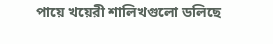পায়ে খয়েরী শালিখগুলো ডলিছে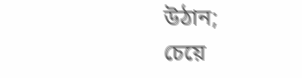উঠান;
চেয়ে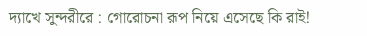দ্যাখে সুন্দরীরে : গোরোচনা রূপ নিয়ে এসেছে কি রাই!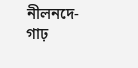নীলনদে- গাঢ়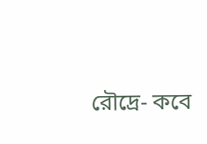রৌদ্রে- কবে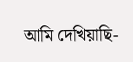আমি দেখিয়াছি-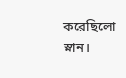করেছিলো স্নান।